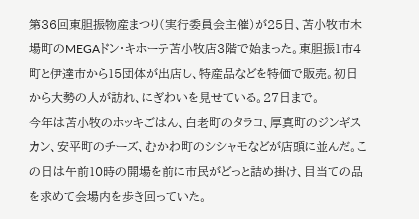第36回東胆振物産まつり(実行委員会主催)が25日、苫小牧市木場町のMEGAドン・キホーテ苫小牧店3階で始まった。東胆振1市4町と伊達市から15団体が出店し、特産品などを特価で販売。初日から大勢の人が訪れ、にぎわいを見せている。27日まで。
今年は苫小牧のホッキごはん、白老町のタラコ、厚真町のジンギスカン、安平町のチーズ、むかわ町のシシャモなどが店頭に並んだ。この日は午前10時の開場を前に市民がどっと詰め掛け、目当ての品を求めて会場内を歩き回っていた。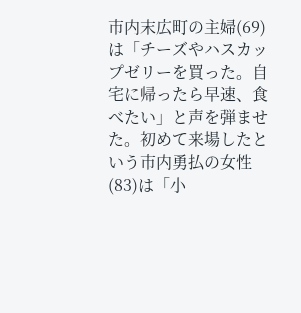市内末広町の主婦(69)は「チーズやハスカップゼリーを買った。自宅に帰ったら早速、食べたい」と声を弾ませた。初めて来場したという市内勇払の女性(83)は「小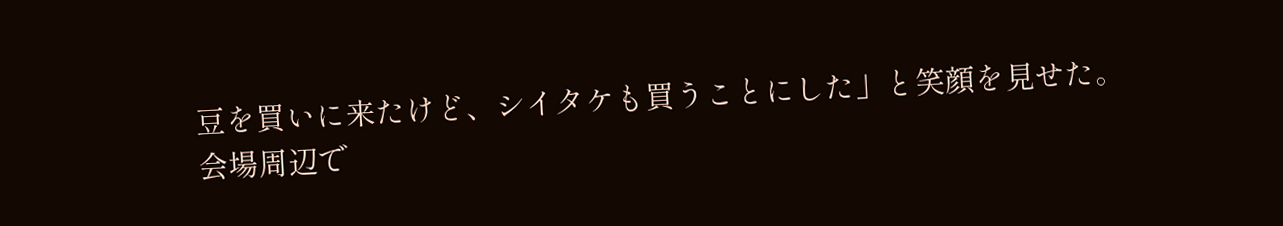豆を買いに来たけど、シイタケも買うことにした」と笑顔を見せた。
会場周辺で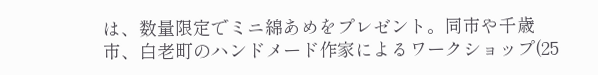は、数量限定でミニ綿あめをプレゼント。同市や千歳市、白老町のハンドメード作家によるワークショップ(25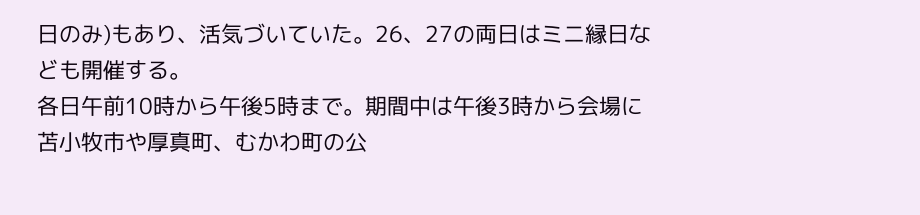日のみ)もあり、活気づいていた。26、27の両日はミニ縁日なども開催する。
各日午前10時から午後5時まで。期間中は午後3時から会場に苫小牧市や厚真町、むかわ町の公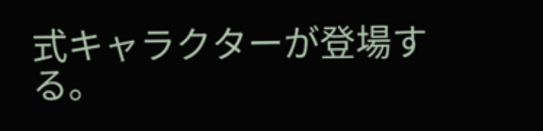式キャラクターが登場する。